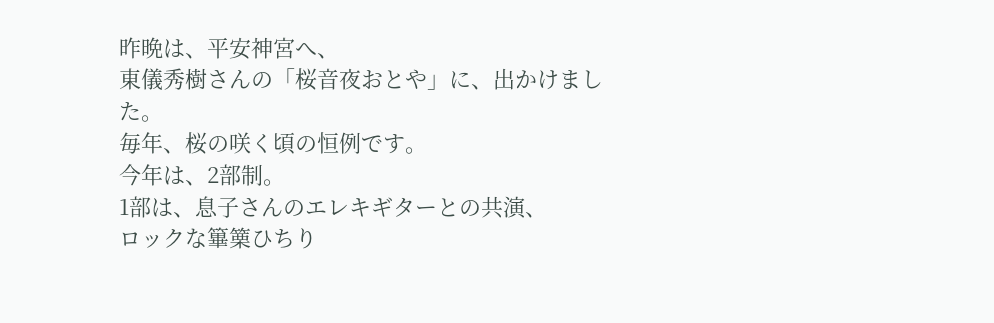昨晩は、平安神宮へ、
東儀秀樹さんの「桜音夜おとや」に、出かけました。
毎年、桜の咲く頃の恒例です。
今年は、2部制。
1部は、息子さんのエレキギターとの共演、
ロックな篳篥ひちり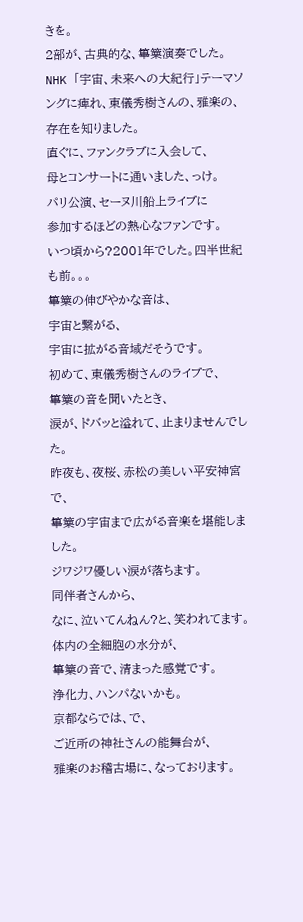きを。
2部が、古典的な、篳篥演奏でした。
NHK 「宇宙、未来への大紀行」テーマソングに痺れ、東儀秀樹さんの、雅楽の、存在を知りました。
直ぐに、ファンクラブに入会して、
母とコンサートに通いました、っけ。
パリ公演、セーヌ川船上ライブに
参加するほどの熱心なファンです。
いつ頃から?2001年でした。四半世紀も前。。。
篳篥の伸びやかな音は、
宇宙と繋がる、
宇宙に拡がる音域だそうです。
初めて、東儀秀樹さんのライブで、
篳篥の音を聞いたとき、
涙が、ドバッと溢れて、止まりませんでした。
昨夜も、夜桜、赤松の美しい平安神宮で、
篳篥の宇宙まで広がる音楽を堪能しました。
ジワジワ優しい涙が落ちます。
同伴者さんから、
なに、泣いてんねん?と、笑われてます。
体内の全細胞の水分が、
篳篥の音で、清まった感覚です。
浄化力、ハンパないかも。
京都ならでは、で、
ご近所の神社さんの能舞台が、
雅楽のお稽古場に、なっております。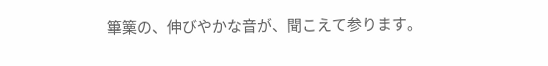篳篥の、伸びやかな音が、聞こえて参ります。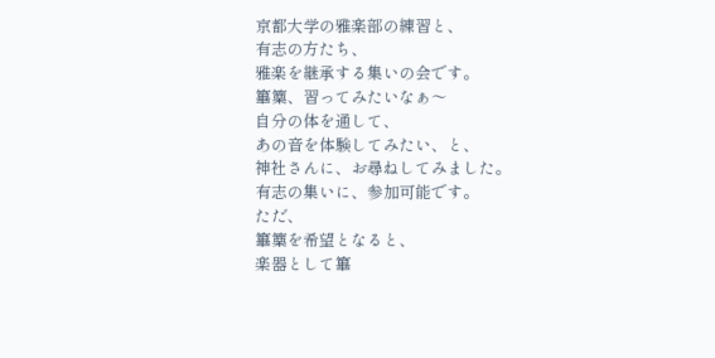京都大学の雅楽部の練習と、
有志の方たち、
雅楽を継承する集いの会です。
篳篥、習ってみたいなぁ〜
自分の体を通して、
あの音を体験してみたい、と、
神社さんに、お尋ねしてみました。
有志の集いに、参加可能です。
ただ、
篳篥を希望となると、
楽器として篳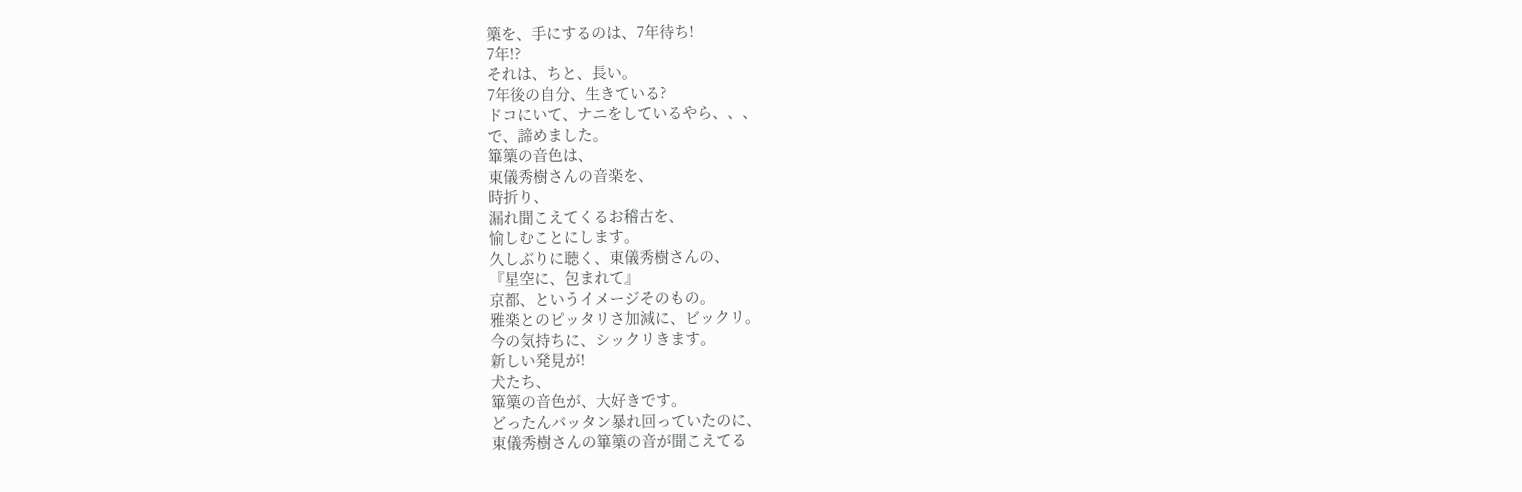篥を、手にするのは、7年待ち!
7年!?
それは、ちと、長い。
7年後の自分、生きている?
ドコにいて、ナニをしているやら、、、
で、諦めました。
篳篥の音色は、
東儀秀樹さんの音楽を、
時折り、
漏れ聞こえてくるお稽古を、
愉しむことにします。
久しぶりに聴く、東儀秀樹さんの、
『星空に、包まれて』
京都、というイメージそのもの。
雅楽とのピッタリさ加減に、ビックリ。
今の気持ちに、シックリきます。
新しい発見が!
犬たち、
篳篥の音色が、大好きです。
どったんバッタン暴れ回っていたのに、
東儀秀樹さんの篳篥の音が聞こえてる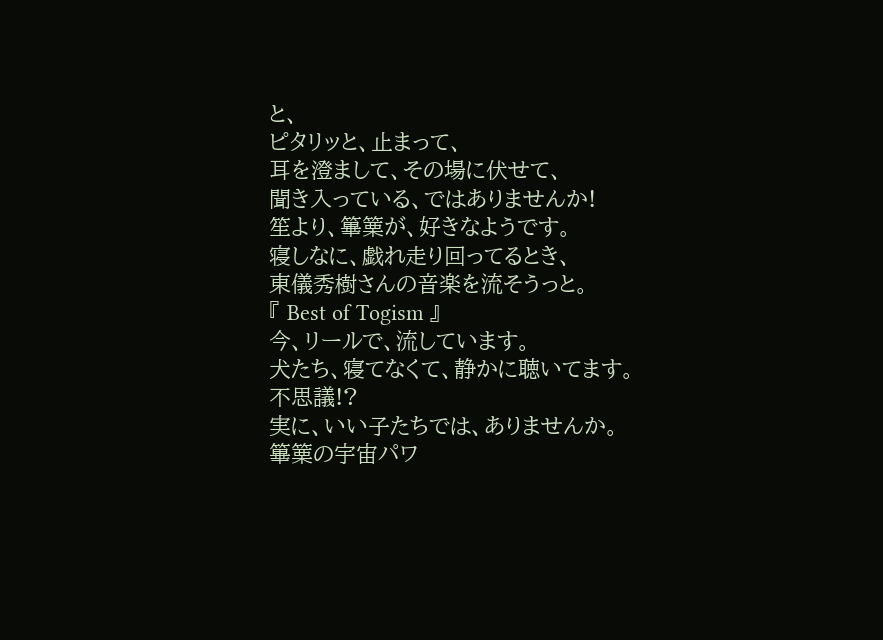と、
ピタリッと、止まって、
耳を澄まして、その場に伏せて、
聞き入っている、ではありませんか!
笙より、篳篥が、好きなようです。
寝しなに、戯れ走り回ってるとき、
東儀秀樹さんの音楽を流そうっと。
『 Best of Togism 』
今、リールで、流しています。
犬たち、寝てなくて、静かに聴いてます。
不思議!?
実に、いい子たちでは、ありませんか。
篳篥の宇宙パワ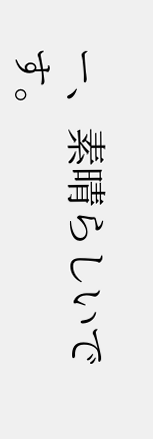ー、素晴らしいです。